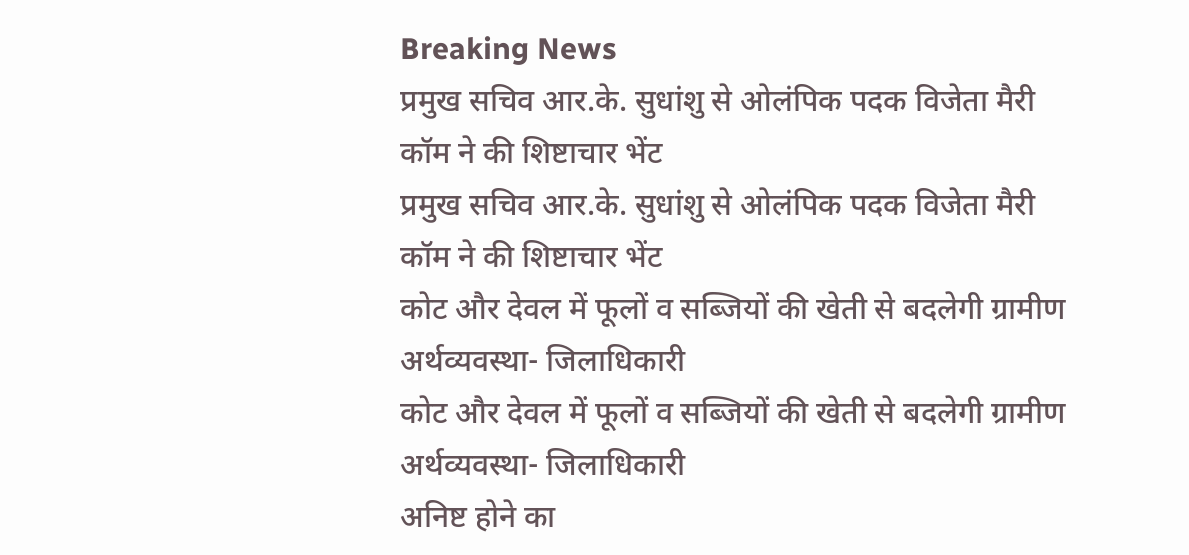Breaking News
प्रमुख सचिव आर.के. सुधांशु से ओलंपिक पदक विजेता मैरी कॉम ने की शिष्टाचार भेंट
प्रमुख सचिव आर.के. सुधांशु से ओलंपिक पदक विजेता मैरी कॉम ने की शिष्टाचार भेंट
कोट और देवल में फूलों व सब्जियों की खेती से बदलेगी ग्रामीण अर्थव्यवस्था- जिलाधिकारी
कोट और देवल में फूलों व सब्जियों की खेती से बदलेगी ग्रामीण अर्थव्यवस्था- जिलाधिकारी
अनिष्ट होने का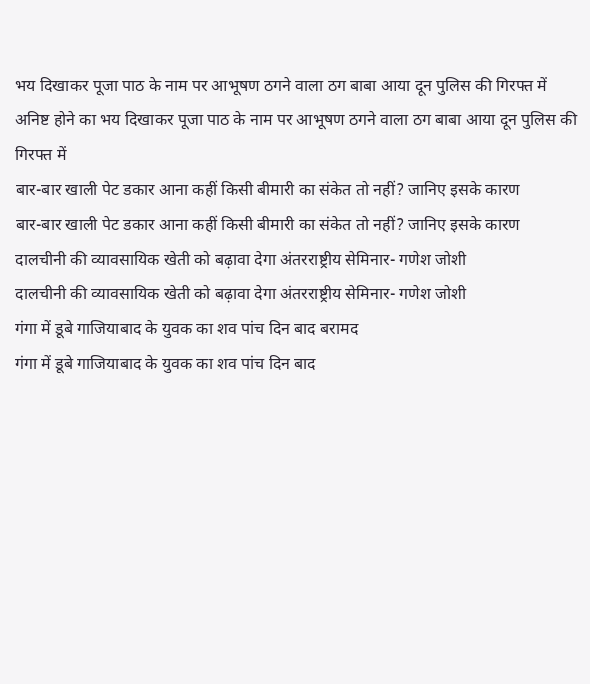भय दिखाकर पूजा पाठ के नाम पर आभूषण ठगने वाला ठग बाबा आया दून पुलिस की गिरफ्त में
अनिष्ट होने का भय दिखाकर पूजा पाठ के नाम पर आभूषण ठगने वाला ठग बाबा आया दून पुलिस की गिरफ्त में
बार-बार खाली पेट डकार आना कहीं किसी बीमारी का संकेत तो नहीं? जानिए इसके कारण
बार-बार खाली पेट डकार आना कहीं किसी बीमारी का संकेत तो नहीं? जानिए इसके कारण
दालचीनी की व्यावसायिक खेती को बढ़ावा देगा अंतरराष्ट्रीय सेमिनार- गणेश जोशी
दालचीनी की व्यावसायिक खेती को बढ़ावा देगा अंतरराष्ट्रीय सेमिनार- गणेश जोशी
गंगा में डूबे गाजियाबाद के युवक का शव पांच दिन बाद बरामद
गंगा में डूबे गाजियाबाद के युवक का शव पांच दिन बाद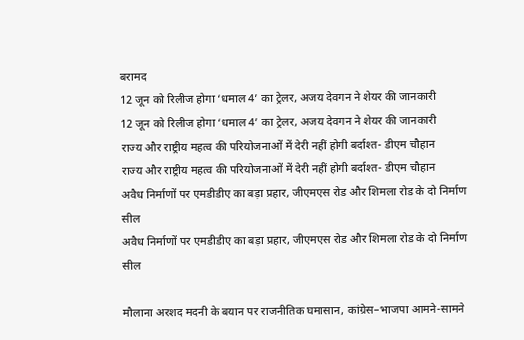बरामद
12 जून को रिलीज होगा ‘धमाल 4’ का ट्रेलर, अजय देवगन ने शेयर की जानकारी
12 जून को रिलीज होगा ‘धमाल 4’ का ट्रेलर, अजय देवगन ने शेयर की जानकारी
राज्य और राष्ट्रीय महत्व की परियोजनाओं में देरी नहीं होगी बर्दाश्त- डीएम चौहान
राज्य और राष्ट्रीय महत्व की परियोजनाओं में देरी नहीं होगी बर्दाश्त- डीएम चौहान
अवैध निर्माणों पर एमडीडीए का बड़ा प्रहार, जीएमएस रोड और शिमला रोड के दो निर्माण सील
अवैध निर्माणों पर एमडीडीए का बड़ा प्रहार, जीएमएस रोड और शिमला रोड के दो निर्माण सील

मौलाना अरशद मदनी के बयान पर राजनीतिक घमासान, कांग्रेस–भाजपा आमने-सामने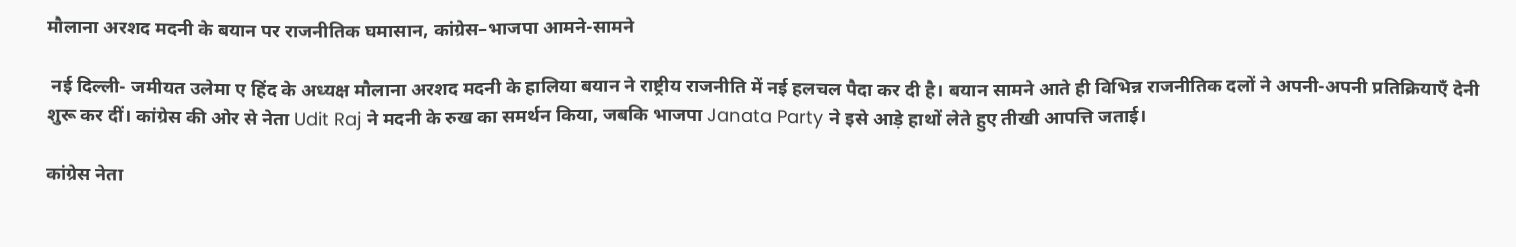मौलाना अरशद मदनी के बयान पर राजनीतिक घमासान, कांग्रेस–भाजपा आमने-सामने

 नई दिल्ली- जमीयत उलेमा ए हिंद के अध्यक्ष मौलाना अरशद मदनी के हालिया बयान ने राष्ट्रीय राजनीति में नई हलचल पैदा कर दी है। बयान सामने आते ही विभिन्न राजनीतिक दलों ने अपनी-अपनी प्रतिक्रियाएँ देनी शुरू कर दीं। कांग्रेस की ओर से नेता Udit Raj ने मदनी के रुख का समर्थन किया, जबकि भाजपा Janata Party ने इसे आड़े हाथों लेते हुए तीखी आपत्ति जताई।

कांग्रेस नेता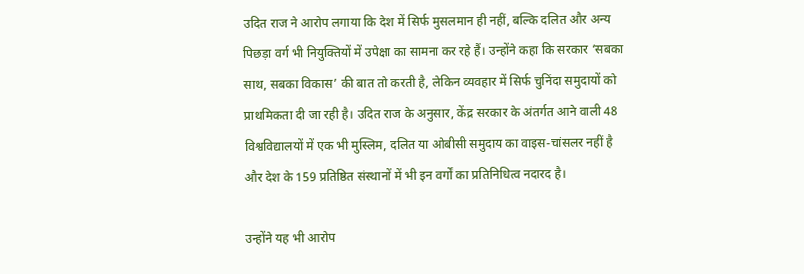उदित राज ने आरोप लगाया कि देश में सिर्फ मुसलमान ही नहीं, बल्कि दलित और अन्य पिछड़ा वर्ग भी नियुक्तियों में उपेक्षा का सामना कर रहे हैं। उन्होंने कहा कि सरकार ‘सबका साथ, सबका विकास’ की बात तो करती है, लेकिन व्यवहार में सिर्फ चुनिंदा समुदायों को प्राथमिकता दी जा रही है। उदित राज के अनुसार, केंद्र सरकार के अंतर्गत आने वाली 48 विश्वविद्यालयों में एक भी मुस्लिम, दलित या ओबीसी समुदाय का वाइस-चांसलर नहीं है और देश के 159 प्रतिष्ठित संस्थानों में भी इन वर्गों का प्रतिनिधित्व नदारद है।

उन्होंने यह भी आरोप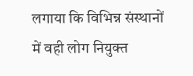लगाया कि विभिन्न संस्थानों में वही लोग नियुक्त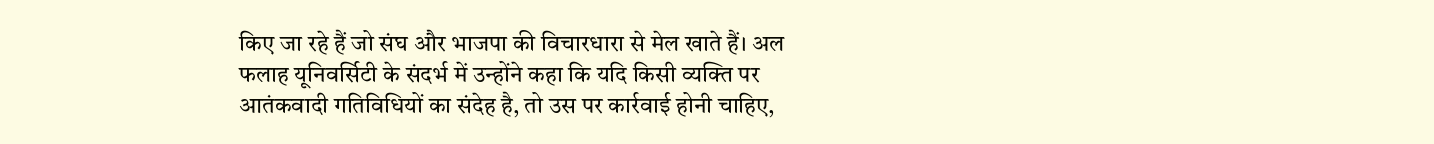किए जा रहे हैं जो संघ और भाजपा की विचारधारा से मेल खाते हैं। अल फलाह यूनिवर्सिटी के संदर्भ में उन्होंने कहा कि यदि किसी व्यक्ति पर आतंकवादी गतिविधियों का संदेह है, तो उस पर कार्रवाई होनी चाहिए,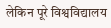लेकिन पूरे विश्वविद्यालय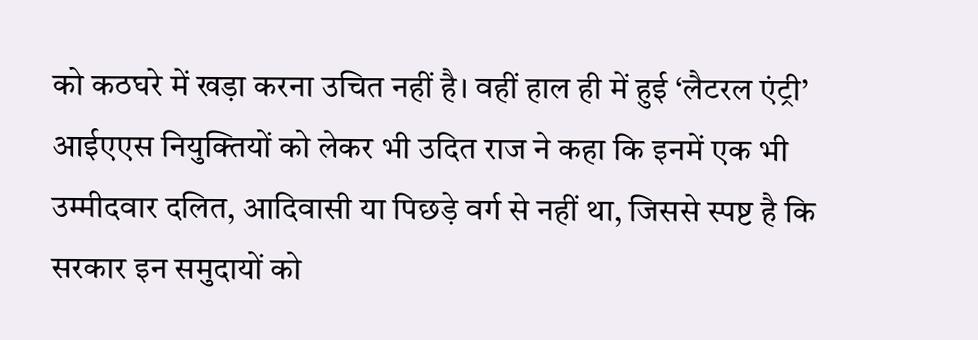को कठघरे में खड़ा करना उचित नहीं है। वहीं हाल ही में हुई ‘लैटरल एंट्री’ आईएएस नियुक्तियों को लेकर भी उदित राज ने कहा कि इनमें एक भी उम्मीदवार दलित, आदिवासी या पिछड़े वर्ग से नहीं था, जिससे स्पष्ट है कि सरकार इन समुदायों को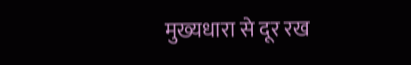मुख्यधारा से दूर रख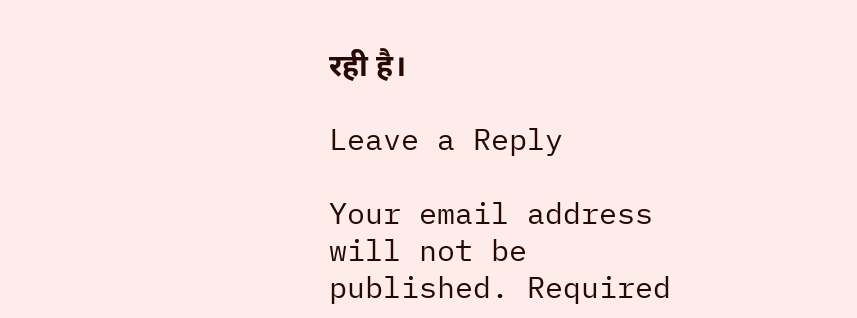रही है।

Leave a Reply

Your email address will not be published. Required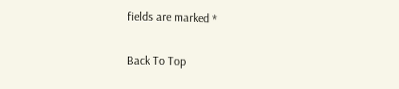fields are marked *

Back To Top